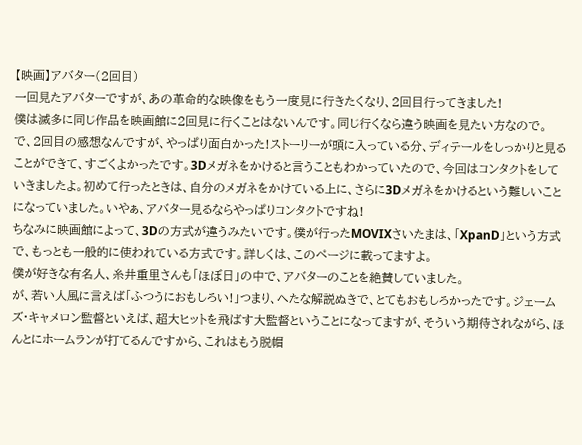【映画】アバター(2回目)
一回見たアバターですが、あの革命的な映像をもう一度見に行きたくなり、2回目行ってきました!
僕は滅多に同じ作品を映画館に2回見に行くことはないんです。同じ行くなら違う映画を見たい方なので。
で、2回目の感想なんですが、やっぱり面白かった!ストーリーが頭に入っている分、ディテールをしっかりと見ることができて、すごくよかったです。3Dメガネをかけると言うこともわかっていたので、今回はコンタクトをしていきましたよ。初めて行ったときは、自分のメガネをかけている上に、さらに3Dメガネをかけるという難しいことになっていました。いやぁ、アバター見るならやっぱりコンタクトですね!
ちなみに映画館によって、3Dの方式が違うみたいです。僕が行ったMOVIXさいたまは、「XpanD」という方式で、もっとも一般的に使われている方式です。詳しくは、このページに載ってますよ。
僕が好きな有名人、糸井重里さんも「ほぼ日」の中で、アバターのことを絶賛していました。
が、若い人風に言えば「ふつうにおもしろい!」つまり、へたな解説ぬきで、とてもおもしろかったです。ジェームズ・キャメロン監督といえば、超大ヒットを飛ばす大監督ということになってますが、そういう期待されながら、ほんとにホームランが打てるんですから、これはもう脱帽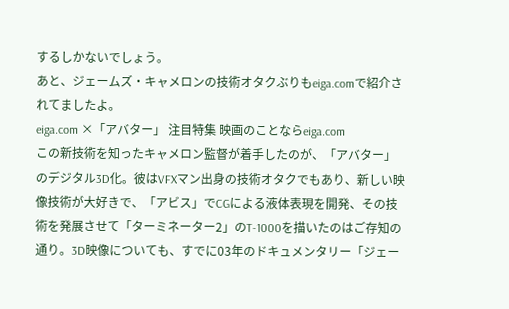するしかないでしょう。
あと、ジェームズ・キャメロンの技術オタクぶりもeiga.comで紹介されてましたよ。
eiga.com ×「アバター」 注目特集 映画のことならeiga.com
この新技術を知ったキャメロン監督が着手したのが、「アバター」のデジタル3D化。彼はVFXマン出身の技術オタクでもあり、新しい映像技術が大好きで、「アビス」でCGによる液体表現を開発、その技術を発展させて「ターミネーター2」のT-1000を描いたのはご存知の通り。3D映像についても、すでに03年のドキュメンタリー「ジェー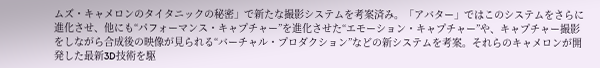ムズ・キャメロンのタイタニックの秘密」で新たな撮影システムを考案済み。「アバター」ではこのシステムをさらに進化させ、他にも“パフォーマンス・キャプチャー”を進化させた“エモーション・キャプチャー”や、キャプチャー撮影をしながら合成後の映像が見られる“バーチャル・プロダクション”などの新システムを考案。それらのキャメロンが開発した最新3D技術を駆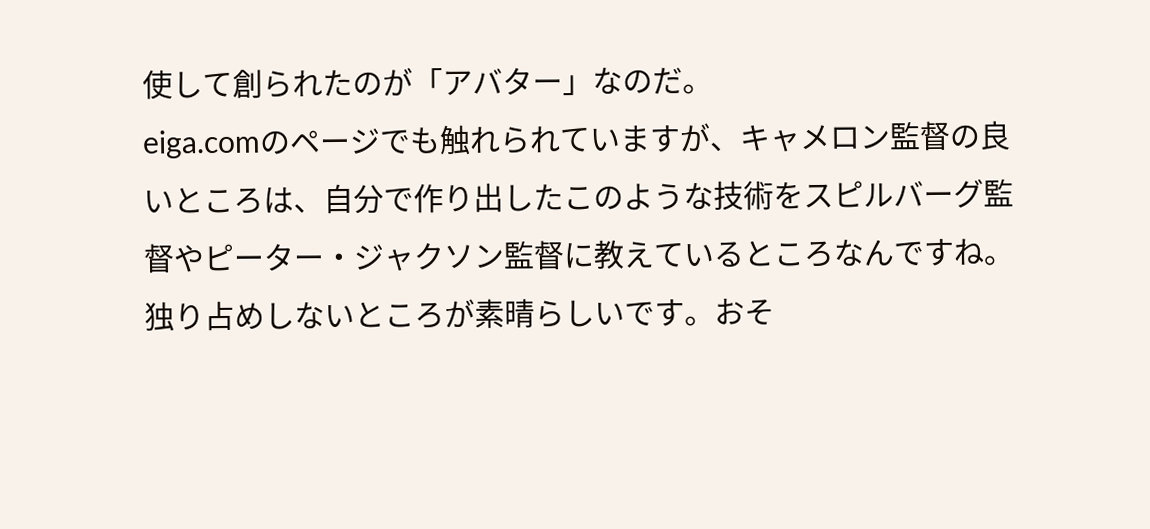使して創られたのが「アバター」なのだ。
eiga.comのページでも触れられていますが、キャメロン監督の良いところは、自分で作り出したこのような技術をスピルバーグ監督やピーター・ジャクソン監督に教えているところなんですね。独り占めしないところが素晴らしいです。おそ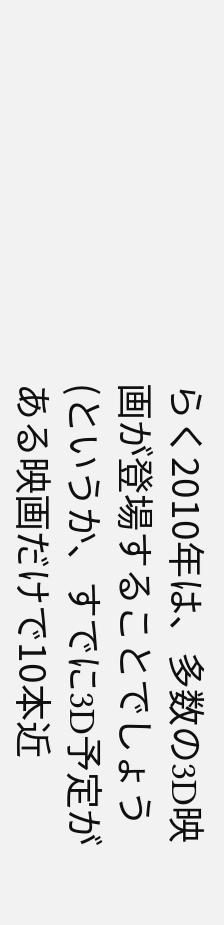らく2010年は、多数の3D映画が登場することでしょう(というか、すでに3D予定がある映画だけで10本近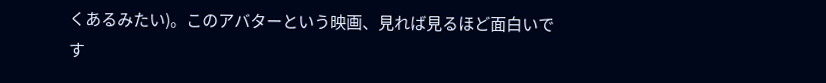くあるみたい)。このアバターという映画、見れば見るほど面白いです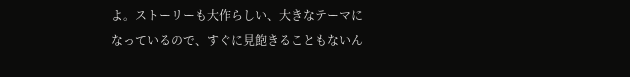よ。ストーリーも大作らしい、大きなテーマになっているので、すぐに見飽きることもないん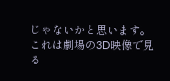じゃないかと思います。
これは劇場の3D映像で見る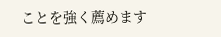ことを強く薦めます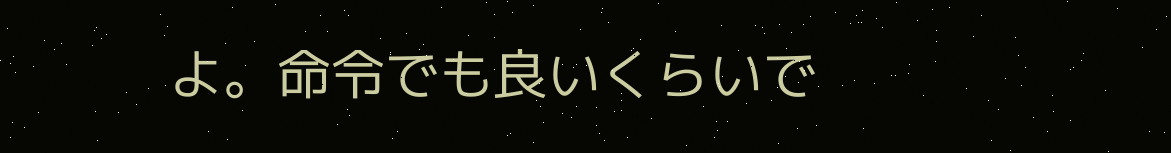よ。命令でも良いくらいで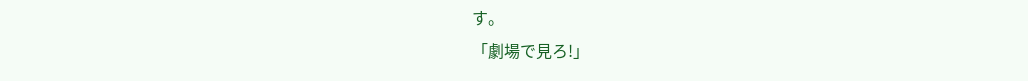す。
「劇場で見ろ!」